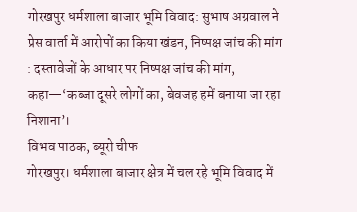गोरखपुर धर्मशाला बाजार भूमि विवाद: सुभाष अग्रवाल ने प्रेस वार्ता में आरोपों का किया खंडन, निष्पक्ष जांच की मांग : दस्तावेजों के आधार पर निष्पक्ष जांच की मांग, कहा—‘कब्जा दूसरे लोगों का, बेवजह हमें बनाया जा रहा निशाना’।
विभव पाठक, ब्यूरो चीफ
गोरखपुर। धर्मशाला बाजार क्षेत्र में चल रहे भूमि विवाद में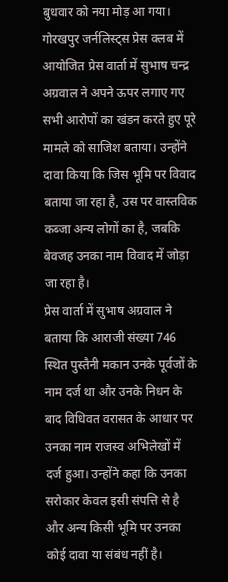बुधवार को नया मोड़ आ गया। गोरखपुर जर्नलिस्ट्स प्रेस क्लब में आयोजित प्रेस वार्ता में सुभाष चन्द्र अग्रवाल ने अपने ऊपर लगाए गए सभी आरोपों का खंडन करते हुए पूरे मामले को साजिश बताया। उन्होंने दावा किया कि जिस भूमि पर विवाद बताया जा रहा है, उस पर वास्तविक कब्जा अन्य लोगों का है, जबकि बेवजह उनका नाम विवाद में जोड़ा जा रहा है।
प्रेस वार्ता में सुभाष अग्रवाल ने बताया कि आराजी संख्या 746 स्थित पुस्तैनी मकान उनके पूर्वजों के नाम दर्ज था और उनके निधन के बाद विधिवत वरासत के आधार पर उनका नाम राजस्व अभिलेखों में दर्ज हुआ। उन्होंने कहा कि उनका सरोकार केवल इसी संपत्ति से है और अन्य किसी भूमि पर उनका कोई दावा या संबंध नहीं है।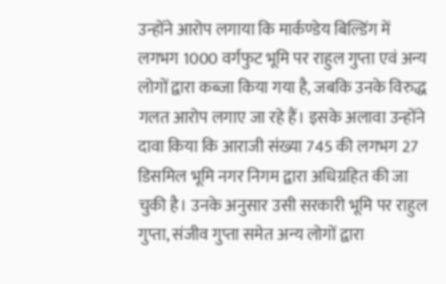उन्होंने आरोप लगाया कि मार्कण्डेय बिल्डिंग में लगभग 1000 वर्गफुट भूमि पर राहुल गुप्ता एवं अन्य लोगों द्वारा कब्जा किया गया है, जबकि उनके विरुद्ध गलत आरोप लगाए जा रहे हैं। इसके अलावा उन्होंने दावा किया कि आराजी संख्या 745 की लगभग 27 डिसमिल भूमि नगर निगम द्वारा अधिग्रहित की जा चुकी है। उनके अनुसार उसी सरकारी भूमि पर राहुल गुप्ता, संजीव गुप्ता समेत अन्य लोगों द्वारा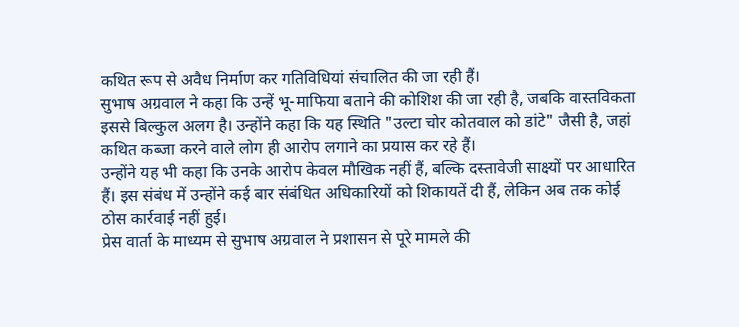कथित रूप से अवैध निर्माण कर गतिविधियां संचालित की जा रही हैं।
सुभाष अग्रवाल ने कहा कि उन्हें भू-माफिया बताने की कोशिश की जा रही है, जबकि वास्तविकता इससे बिल्कुल अलग है। उन्होंने कहा कि यह स्थिति "उल्टा चोर कोतवाल को डांटे" जैसी है, जहां कथित कब्जा करने वाले लोग ही आरोप लगाने का प्रयास कर रहे हैं।
उन्होंने यह भी कहा कि उनके आरोप केवल मौखिक नहीं हैं, बल्कि दस्तावेजी साक्ष्यों पर आधारित हैं। इस संबंध में उन्होंने कई बार संबंधित अधिकारियों को शिकायतें दी हैं, लेकिन अब तक कोई ठोस कार्रवाई नहीं हुई।
प्रेस वार्ता के माध्यम से सुभाष अग्रवाल ने प्रशासन से पूरे मामले की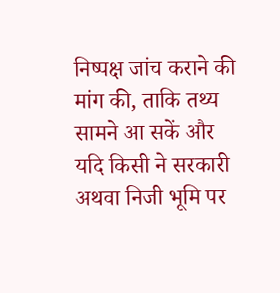निष्पक्ष जांच कराने की मांग की, ताकि तथ्य सामने आ सकें और यदि किसी ने सरकारी अथवा निजी भूमि पर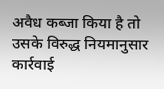अवैध कब्जा किया है तो उसके विरुद्ध नियमानुसार कार्रवाई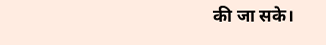की जा सके।